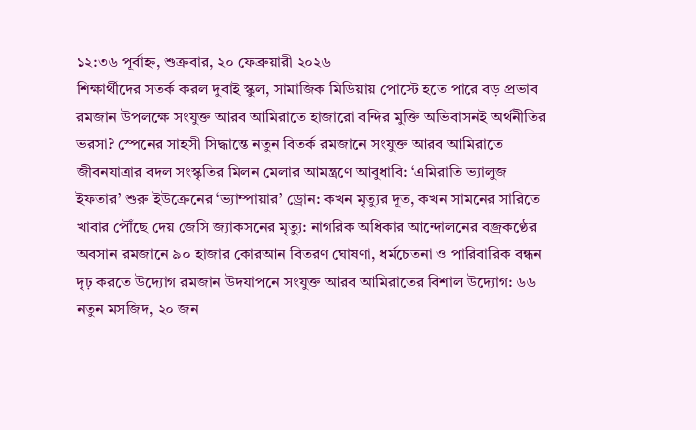১২:৩৬ পূর্বাহ্ন, শুক্রবার, ২০ ফেব্রুয়ারী ২০২৬
শিক্ষার্থীদের সতর্ক করল দুবাই স্কুল, সামাজিক মিডিয়ায় পোস্টে হতে পারে বড় প্রভাব রমজান উপলক্ষে সংযুক্ত আরব আমিরাতে হাজারো বন্দির মুক্তি অভিবাসনই অর্থনীতির ভরসা? স্পেনের সাহসী সিদ্ধান্তে নতুন বিতর্ক রমজানে সংযুক্ত আরব আমিরাতে জীবনযাত্রার বদল সংস্কৃতির মিলন মেলার আমন্ত্রণে আবুধাবি: ‘এমিরাতি ভ্যালুজ ইফতার’ শুরু ইউক্রেনের ‘ভ্যাম্পায়ার’ ড্রোন: কখন মৃত্যুর দূত, কখন সামনের সারিতে খাবার পৌঁছে দেয় জেসি জ্যাকসনের মৃত্যু: নাগরিক অধিকার আন্দোলনের বজ্রকণ্ঠের অবসান রমজানে ৯০ হাজার কোরআন বিতরণ ঘোষণা, ধর্মচেতনা ও পারিবারিক বন্ধন দৃঢ় করতে উদ্যোগ রমজান উদযাপনে সংযুক্ত আরব আমিরাতের বিশাল উদ্যোগ: ৬৬ নতুন মসজিদ, ২০ জন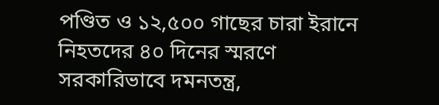পণ্ডিত ও ১২,৫০০ গাছের চারা ইরানে নিহতদের ৪০ দিনের স্মরণে সরকারিভাবে দমনতন্ত্র,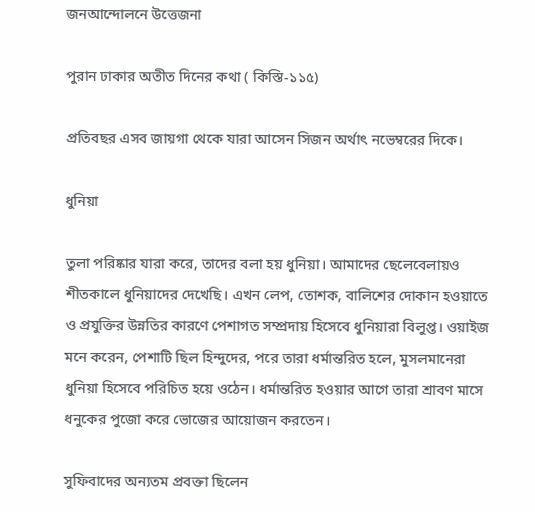জনআন্দোলনে উত্তেজনা

পুরান ঢাকার অতীত দিনের কথা ( কিস্তি-১১৫)

প্রতিবছর এসব জায়গা থেকে যারা আসেন সিজন অর্থাৎ নভেম্বরের দিকে।

ধুনিয়া

তুলা পরিষ্কার যারা করে, তাদের বলা হয় ধুনিয়া। আমাদের ছেলেবেলায়ও শীতকালে ধুনিয়াদের দেখেছি। এখন লেপ, তোশক, বালিশের দোকান হওয়াতে ও প্রযুক্তির উন্নতির কারণে পেশাগত সম্প্রদায় হিসেবে ধুনিয়ারা বিলুপ্ত। ওয়াইজ মনে করেন, পেশাটি ছিল হিন্দুদের, পরে তারা ধর্মান্তরিত হলে, মুসলমানেরা ধুনিয়া হিসেবে পরিচিত হয়ে ওঠেন। ধর্মান্তরিত হওয়ার আগে তারা শ্রাবণ মাসে ধনুকের পুজো করে ভোজের আয়োজন করতেন।

সুফিবাদের অন্যতম প্রবক্তা ছিলেন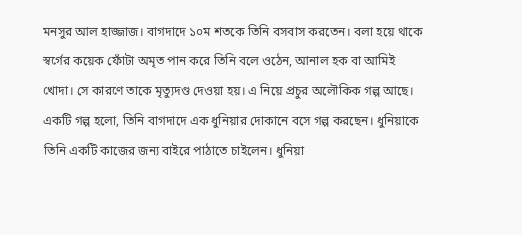মনসুর আল হাজ্জাজ। বাগদাদে ১০ম শতকে তিনি বসবাস করতেন। বলা হয়ে থাকে স্বর্গের কয়েক ফোঁটা অমৃত পান করে তিনি বলে ওঠেন, আনাল হক বা আমিই খোদা। সে কারণে তাকে মৃত্যুদণ্ড দেওয়া হয়। এ নিয়ে প্রচুর অলৌকিক গল্প আছে। একটি গল্প হলো, তিনি বাগদাদে এক ধুনিয়ার দোকানে বসে গল্প করছেন। ধুনিয়াকে তিনি একটি কাজের জন্য বাইরে পাঠাতে চাইলেন। ধুনিয়া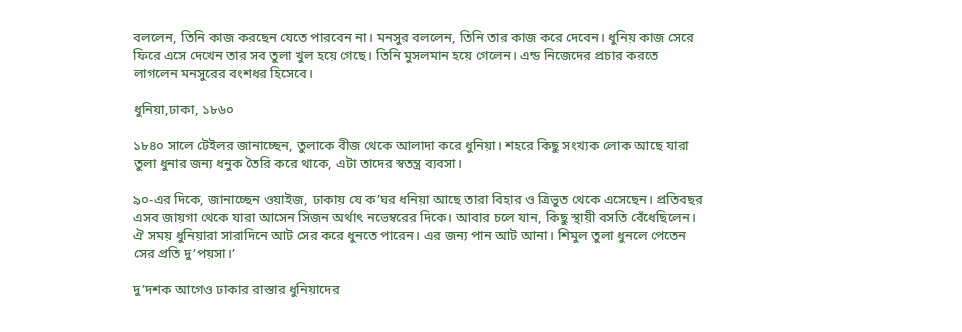বললেন, তিনি কাজ করছেন যেতে পারবেন না। মনসুর বললেন, তিনি তার কাজ করে দেবেন। ধুনিয় কাজ সেরে ফিরে এসে দেখেন তার সব তুলা খুল হয়ে গেছে। তিনি মুসলমান হয়ে গেলেন। এন্ড নিজেদের প্রচার করতে লাগলেন মনসুরের বংশধর হিসেবে।

ধুনিয়া,ঢাকা, ১৮৬০

১৮৪০ সালে টেইলর জানাচ্ছেন, তুলাকে বীজ থেকে আলাদা করে ধুনিয়া। শহরে কিছু সংখ্যক লোক আছে যারা তুলা ধুনার জন্য ধনুক তৈরি করে থাকে, এটা তাদের স্বতন্ত্র ব্যবসা।

৯০-এর দিকে, জানাচ্ছেন ওয়াইজ, ঢাকায় যে ক’ঘর ধনিয়া আছে তারা বিহার ও ত্রিভুত থেকে এসেছেন। প্রতিবছর এসব জায়গা থেকে যারা আসেন সিজন অর্থাৎ নভেম্বরের দিকে। আবার চলে যান, কিছু স্থায়ী বসতি বেঁধেছিলেন। ঐ সময় ধুনিয়ারা সারাদিনে আট সের করে ধুনতে পারেন। এর জন্য পান আট আনা। শিমুল তুলা ধুনলে পেতেন সের প্রতি দু’পয়সা।’

দু’দশক আগেও ঢাকার রাস্তার ধুনিয়াদের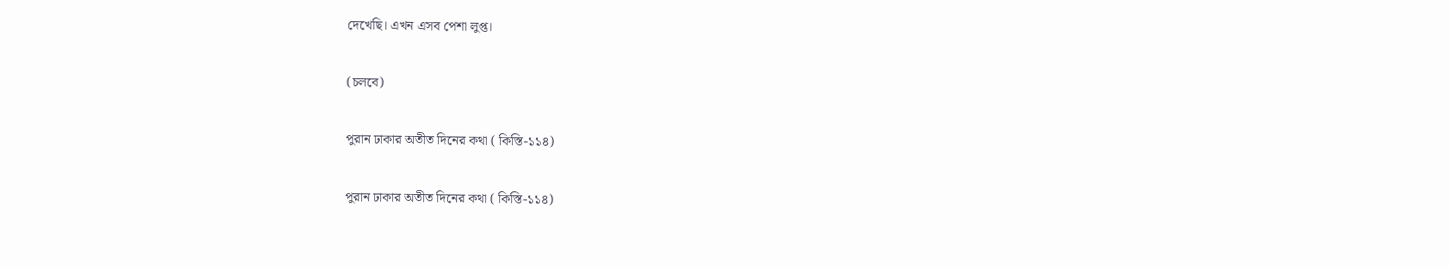দেখেছি। এখন এসব পেশা লুপ্ত।

(চলবে)

পুরান ঢাকার অতীত দিনের কথা ( কিস্তি-১১৪)

পুরান ঢাকার অতীত দিনের কথা ( কিস্তি-১১৪)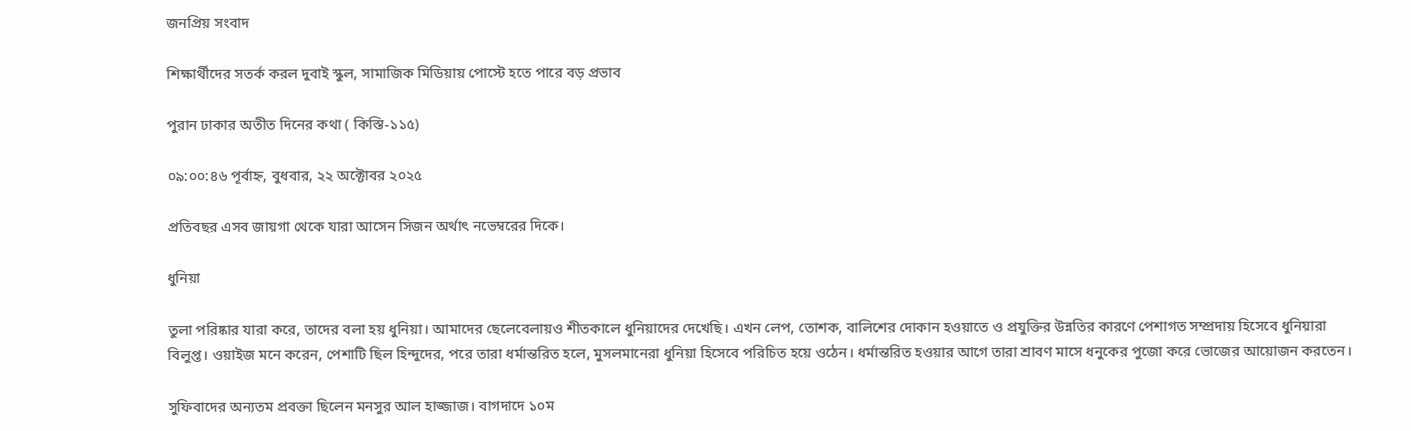জনপ্রিয় সংবাদ

শিক্ষার্থীদের সতর্ক করল দুবাই স্কুল, সামাজিক মিডিয়ায় পোস্টে হতে পারে বড় প্রভাব

পুরান ঢাকার অতীত দিনের কথা ( কিস্তি-১১৫)

০৯:০০:৪৬ পূর্বাহ্ন, বুধবার, ২২ অক্টোবর ২০২৫

প্রতিবছর এসব জায়গা থেকে যারা আসেন সিজন অর্থাৎ নভেম্বরের দিকে।

ধুনিয়া

তুলা পরিষ্কার যারা করে, তাদের বলা হয় ধুনিয়া। আমাদের ছেলেবেলায়ও শীতকালে ধুনিয়াদের দেখেছি। এখন লেপ, তোশক, বালিশের দোকান হওয়াতে ও প্রযুক্তির উন্নতির কারণে পেশাগত সম্প্রদায় হিসেবে ধুনিয়ারা বিলুপ্ত। ওয়াইজ মনে করেন, পেশাটি ছিল হিন্দুদের, পরে তারা ধর্মান্তরিত হলে, মুসলমানেরা ধুনিয়া হিসেবে পরিচিত হয়ে ওঠেন। ধর্মান্তরিত হওয়ার আগে তারা শ্রাবণ মাসে ধনুকের পুজো করে ভোজের আয়োজন করতেন।

সুফিবাদের অন্যতম প্রবক্তা ছিলেন মনসুর আল হাজ্জাজ। বাগদাদে ১০ম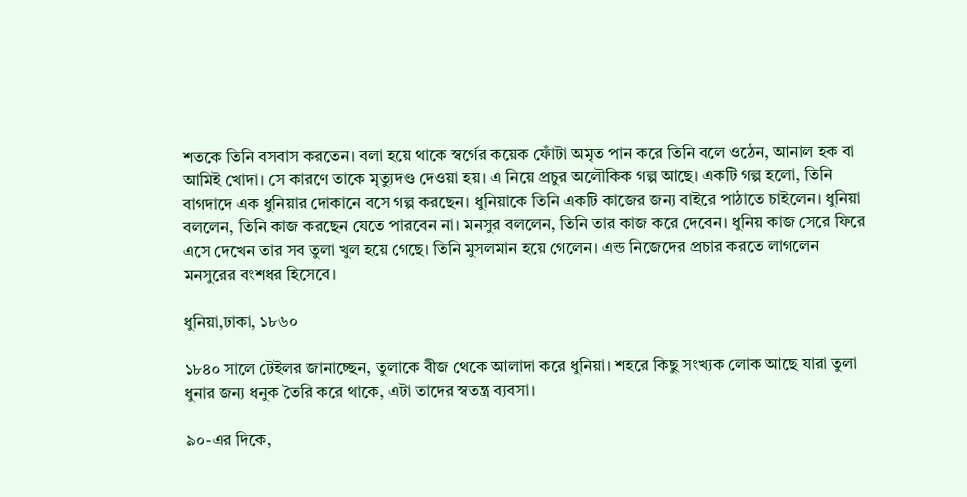শতকে তিনি বসবাস করতেন। বলা হয়ে থাকে স্বর্গের কয়েক ফোঁটা অমৃত পান করে তিনি বলে ওঠেন, আনাল হক বা আমিই খোদা। সে কারণে তাকে মৃত্যুদণ্ড দেওয়া হয়। এ নিয়ে প্রচুর অলৌকিক গল্প আছে। একটি গল্প হলো, তিনি বাগদাদে এক ধুনিয়ার দোকানে বসে গল্প করছেন। ধুনিয়াকে তিনি একটি কাজের জন্য বাইরে পাঠাতে চাইলেন। ধুনিয়া বললেন, তিনি কাজ করছেন যেতে পারবেন না। মনসুর বললেন, তিনি তার কাজ করে দেবেন। ধুনিয় কাজ সেরে ফিরে এসে দেখেন তার সব তুলা খুল হয়ে গেছে। তিনি মুসলমান হয়ে গেলেন। এন্ড নিজেদের প্রচার করতে লাগলেন মনসুরের বংশধর হিসেবে।

ধুনিয়া,ঢাকা, ১৮৬০

১৮৪০ সালে টেইলর জানাচ্ছেন, তুলাকে বীজ থেকে আলাদা করে ধুনিয়া। শহরে কিছু সংখ্যক লোক আছে যারা তুলা ধুনার জন্য ধনুক তৈরি করে থাকে, এটা তাদের স্বতন্ত্র ব্যবসা।

৯০-এর দিকে,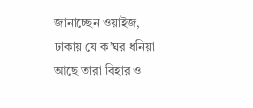জানাচ্ছেন ওয়াইজ, ঢাকায় যে ক’ঘর ধনিয়া আছে তারা বিহার ও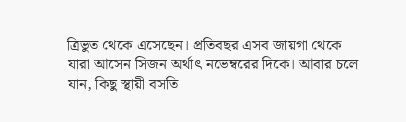ত্রিভুত থেকে এসেছেন। প্রতিবছর এসব জায়গা থেকে যারা আসেন সিজন অর্থাৎ নভেম্বরের দিকে। আবার চলে যান, কিছু স্থায়ী বসতি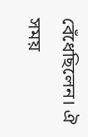বেঁধেছিলেন। ঐ সময়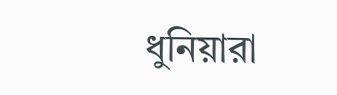ধুনিয়ারা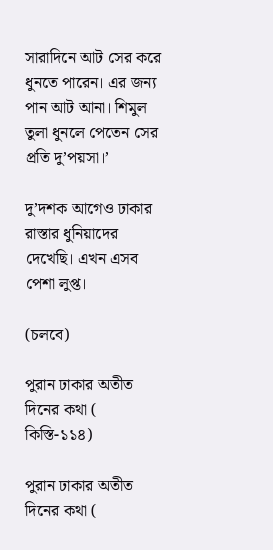সারাদিনে আট সের করে ধুনতে পারেন। এর জন্য পান আট আনা। শিমুল তুলা ধুনলে পেতেন সের প্রতি দু’পয়সা।’

দু’দশক আগেও ঢাকার রাস্তার ধুনিয়াদের দেখেছি। এখন এসব পেশা লুপ্ত।

(চলবে)

পুরান ঢাকার অতীত দিনের কথা ( কিস্তি-১১৪)

পুরান ঢাকার অতীত দিনের কথা (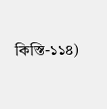কিস্তি-১১৪)